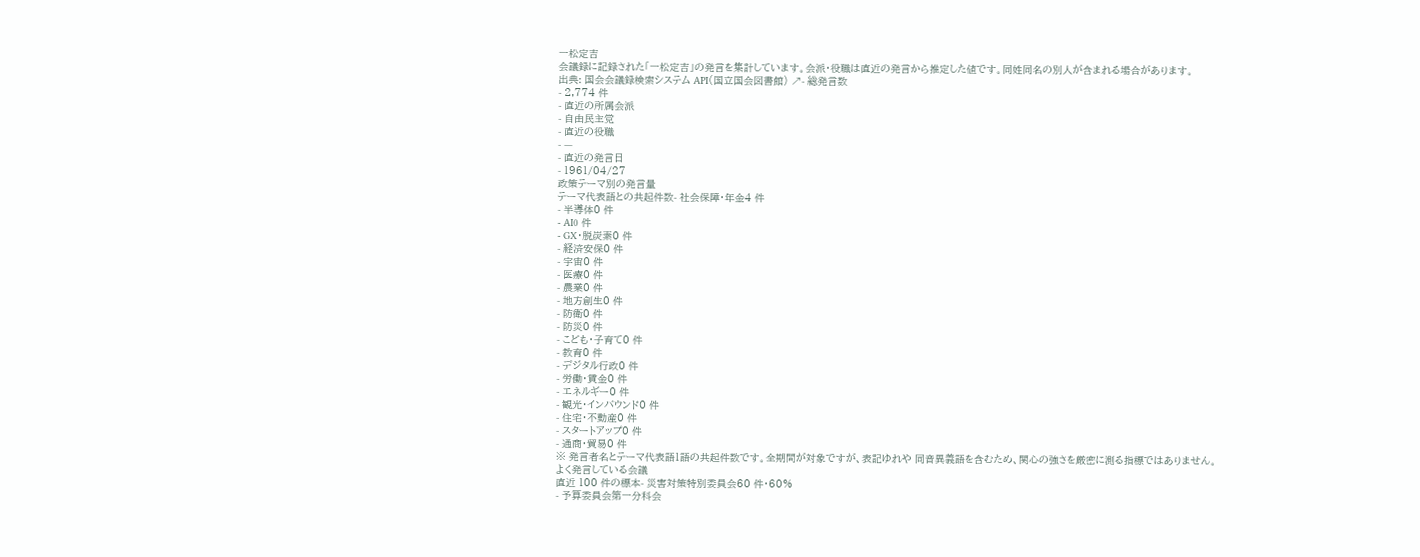一松定吉
会議録に記録された「一松定吉」の発言を集計しています。会派・役職は直近の発言から推定した値です。同姓同名の別人が含まれる場合があります。
出典: 国会会議録検索システム API(国立国会図書館) ↗- 総発言数
- 2,774 件
- 直近の所属会派
- 自由民主党
- 直近の役職
- —
- 直近の発言日
- 1961/04/27
政策テーマ別の発言量
テーマ代表語との共起件数- 社会保障・年金4 件
- 半導体0 件
- AI0 件
- GX・脱炭素0 件
- 経済安保0 件
- 宇宙0 件
- 医療0 件
- 農業0 件
- 地方創生0 件
- 防衛0 件
- 防災0 件
- こども・子育て0 件
- 教育0 件
- デジタル行政0 件
- 労働・賃金0 件
- エネルギー0 件
- 観光・インバウンド0 件
- 住宅・不動産0 件
- スタートアップ0 件
- 通商・貿易0 件
※ 発言者名とテーマ代表語1語の共起件数です。全期間が対象ですが、表記ゆれや 同音異義語を含むため、関心の強さを厳密に測る指標ではありません。
よく発言している会議
直近 100 件の標本- 災害対策特別委員会60 件・60%
- 予算委員会第一分科会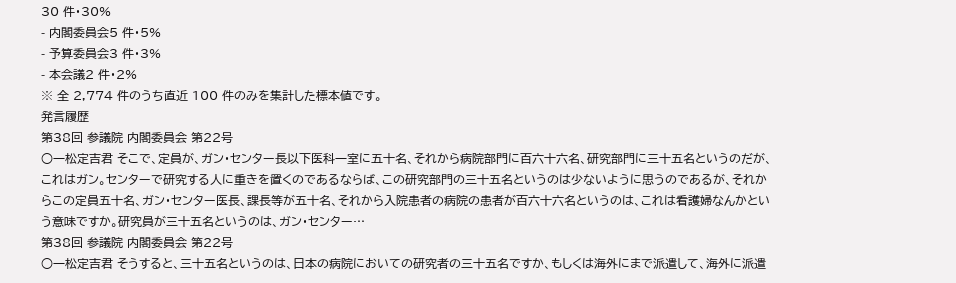30 件・30%
- 内閣委員会5 件・5%
- 予算委員会3 件・3%
- 本会議2 件・2%
※ 全 2,774 件のうち直近 100 件のみを集計した標本値です。
発言履歴
第38回 参議院 内閣委員会 第22号
○一松定吉君 そこで、定員が、ガン・センター長以下医科一室に五十名、それから病院部門に百六十六名、研究部門に三十五名というのだが、これはガン。センターで研究する人に重きを置くのであるならば、この研究部門の三十五名というのは少ないように思うのであるが、それからこの定員五十名、ガン・センター医長、課長等が五十名、それから入院患者の病院の患者が百六十六名というのは、これは看護婦なんかという意味ですか。研究員が三十五名というのは、ガン・センター…
第38回 参議院 内閣委員会 第22号
○一松定吉君 そうすると、三十五名というのは、日本の病院においての研究者の三十五名ですか、もしくは海外にまで派遣して、海外に派遣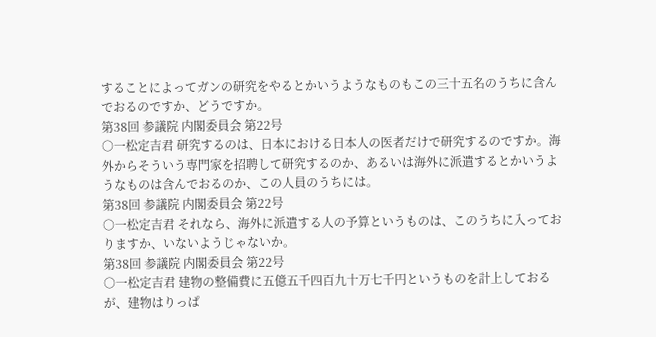することによってガンの研究をやるとかいうようなものもこの三十五名のうちに含んでおるのですか、どうですか。
第38回 参議院 内閣委員会 第22号
○一松定吉君 研究するのは、日本における日本人の医者だけで研究するのですか。海外からそういう専門家を招聘して研究するのか、あるいは海外に派遣するとかいうようなものは含んでおるのか、この人員のうちには。
第38回 参議院 内閣委員会 第22号
○一松定吉君 それなら、海外に派遣する人の予算というものは、このうちに入っておりますか、いないようじゃないか。
第38回 参議院 内閣委員会 第22号
○一松定吉君 建物の整備費に五億五千四百九十万七千円というものを計上しておるが、建物はりっぱ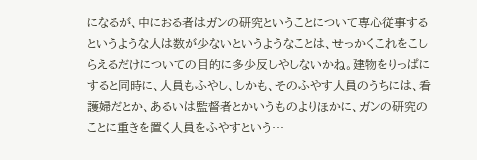になるが、中におる者はガンの研究ということについて専心従事するというような人は数が少ないというようなことは、せっかくこれをこしらえるだけについての目的に多少反しやしないかね。建物をりっぱにすると同時に、人員もふやし、しかも、そのふやす人員のうちには、看護婦だとか、あるいは監督者とかいうものよりほかに、ガンの研究のことに重きを置く人員をふやすという…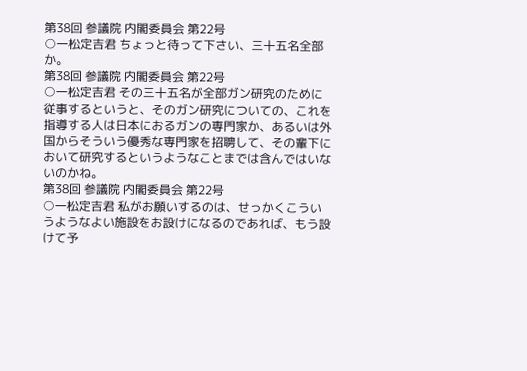第38回 参議院 内閣委員会 第22号
○一松定吉君 ちょっと待って下さい、三十五名全部か。
第38回 参議院 内閣委員会 第22号
○一松定吉君 その三十五名が全部ガン研究のために従事するというと、そのガン研究についての、これを指導する人は日本におるガンの専門家か、あるいは外国からそういう優秀な専門家を招聘して、その輩下において研究するというようなことまでは含んではいないのかね。
第38回 参議院 内閣委員会 第22号
○一松定吉君 私がお願いするのは、せっかくこういうようなよい施設をお設けになるのであれば、もう設けて予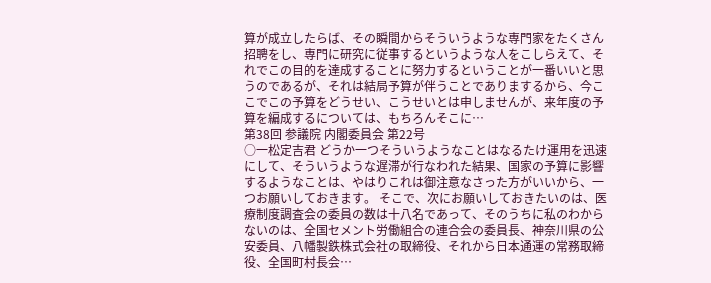算が成立したらば、その瞬間からそういうような専門家をたくさん招聘をし、専門に研究に従事するというような人をこしらえて、それでこの目的を達成することに努力するということが一番いいと思うのであるが、それは結局予算が伴うことでありまするから、今ここでこの予算をどうせい、こうせいとは申しませんが、来年度の予算を編成するについては、もちろんそこに…
第38回 参議院 内閣委員会 第22号
○一松定吉君 どうか一つそういうようなことはなるたけ運用を迅速にして、そういうような遅滞が行なわれた結果、国家の予算に影響するようなことは、やはりこれは御注意なさった方がいいから、一つお願いしておきます。 そこで、次にお願いしておきたいのは、医療制度調査会の委員の数は十八名であって、そのうちに私のわからないのは、全国セメント労働組合の連合会の委員長、神奈川県の公安委員、八幡製鉄株式会社の取締役、それから日本通運の常務取締役、全国町村長会…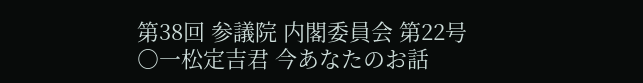第38回 参議院 内閣委員会 第22号
○一松定吉君 今あなたのお話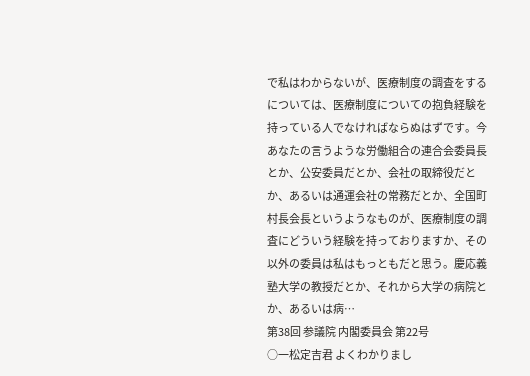で私はわからないが、医療制度の調査をするについては、医療制度についての抱負経験を持っている人でなければならぬはずです。今あなたの言うような労働組合の連合会委員長とか、公安委員だとか、会社の取締役だとか、あるいは通運会社の常務だとか、全国町村長会長というようなものが、医療制度の調査にどういう経験を持っておりますか、その以外の委員は私はもっともだと思う。慶応義塾大学の教授だとか、それから大学の病院とか、あるいは病…
第38回 参議院 内閣委員会 第22号
○一松定吉君 よくわかりまし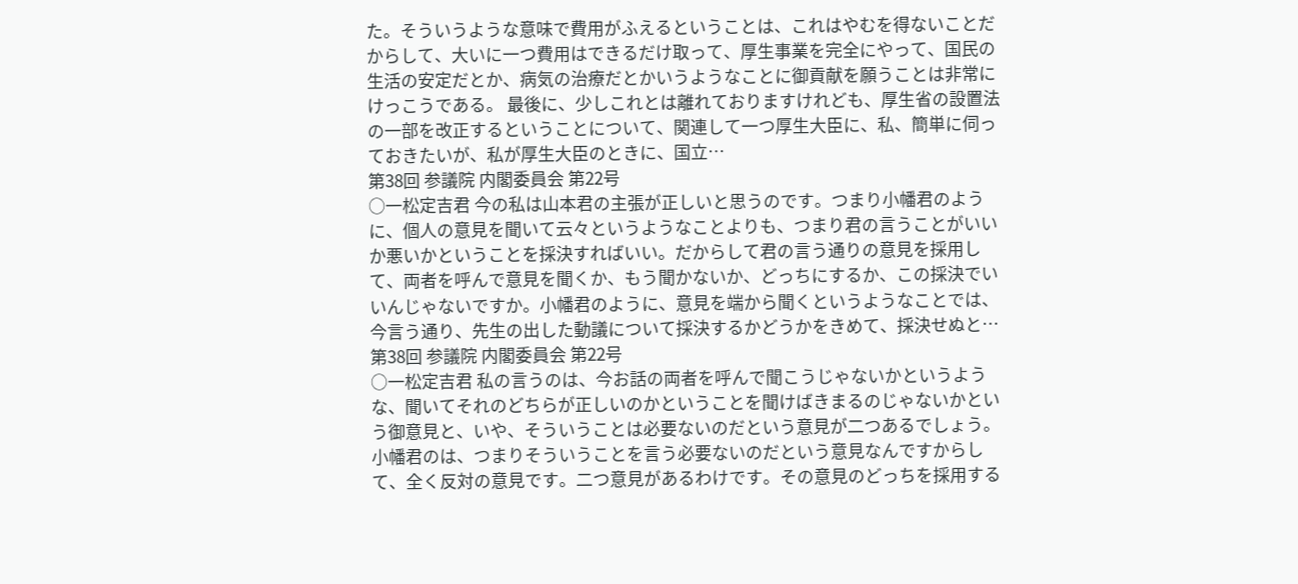た。そういうような意味で費用がふえるということは、これはやむを得ないことだからして、大いに一つ費用はできるだけ取って、厚生事業を完全にやって、国民の生活の安定だとか、病気の治療だとかいうようなことに御貢献を願うことは非常にけっこうである。 最後に、少しこれとは離れておりますけれども、厚生省の設置法の一部を改正するということについて、関連して一つ厚生大臣に、私、簡単に伺っておきたいが、私が厚生大臣のときに、国立…
第38回 参議院 内閣委員会 第22号
○一松定吉君 今の私は山本君の主張が正しいと思うのです。つまり小幡君のように、個人の意見を聞いて云々というようなことよりも、つまり君の言うことがいいか悪いかということを採決すればいい。だからして君の言う通りの意見を採用して、両者を呼んで意見を聞くか、もう聞かないか、どっちにするか、この採決でいいんじゃないですか。小幡君のように、意見を端から聞くというようなことでは、今言う通り、先生の出した動議について採決するかどうかをきめて、採決せぬと…
第38回 参議院 内閣委員会 第22号
○一松定吉君 私の言うのは、今お話の両者を呼んで聞こうじゃないかというような、聞いてそれのどちらが正しいのかということを聞けばきまるのじゃないかという御意見と、いや、そういうことは必要ないのだという意見が二つあるでしょう。小幡君のは、つまりそういうことを言う必要ないのだという意見なんですからして、全く反対の意見です。二つ意見があるわけです。その意見のどっちを採用する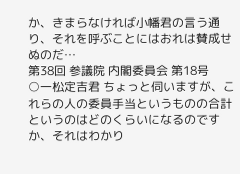か、きまらなければ小幡君の言う通り、それを呼ぶことにはおれは賛成せぬのだ…
第38回 参議院 内閣委員会 第18号
○一松定吉君 ちょっと伺いますが、これらの人の委員手当というものの合計というのはどのくらいになるのですか、それはわかり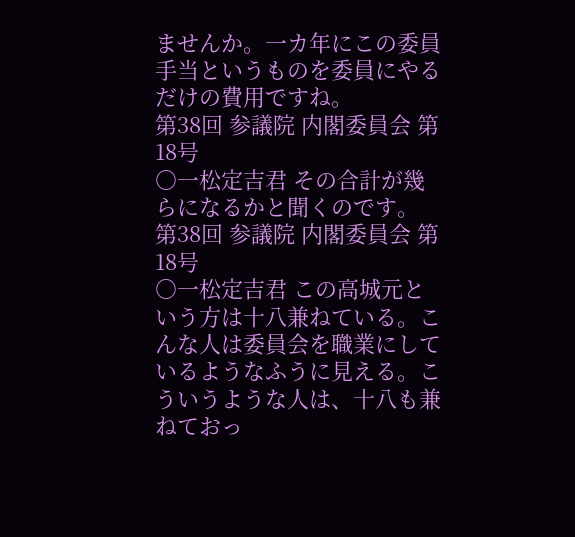ませんか。一カ年にこの委員手当というものを委員にやるだけの費用ですね。
第38回 参議院 内閣委員会 第18号
○一松定吉君 その合計が幾らになるかと聞くのです。
第38回 参議院 内閣委員会 第18号
○一松定吉君 この高城元という方は十八兼ねている。こんな人は委員会を職業にしているようなふうに見える。こういうような人は、十八も兼ねておっ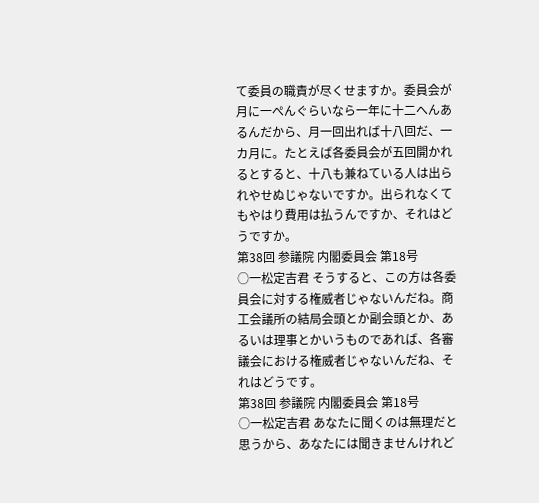て委員の職責が尽くせますか。委員会が月に一ぺんぐらいなら一年に十二へんあるんだから、月一回出れば十八回だ、一カ月に。たとえば各委員会が五回開かれるとすると、十八も兼ねている人は出られやせぬじゃないですか。出られなくてもやはり費用は払うんですか、それはどうですか。
第38回 参議院 内閣委員会 第18号
○一松定吉君 そうすると、この方は各委員会に対する権威者じゃないんだね。商工会議所の結局会頭とか副会頭とか、あるいは理事とかいうものであれば、各審議会における権威者じゃないんだね、それはどうです。
第38回 参議院 内閣委員会 第18号
○一松定吉君 あなたに聞くのは無理だと思うから、あなたには聞きませんけれど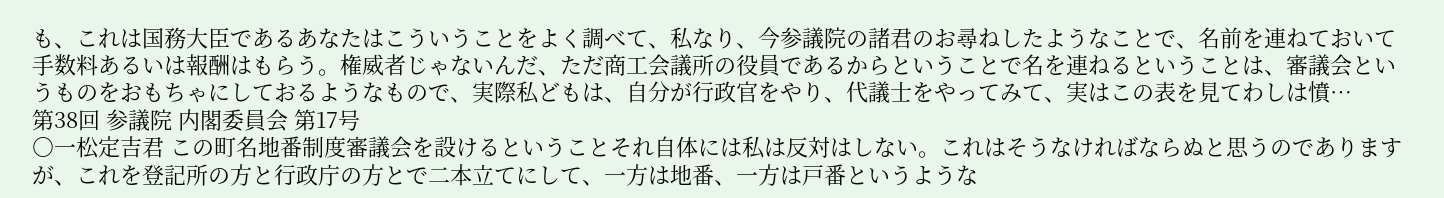も、これは国務大臣であるあなたはこういうことをよく調べて、私なり、今参議院の諸君のお尋ねしたようなことで、名前を連ねておいて手数料あるいは報酬はもらう。権威者じゃないんだ、ただ商工会議所の役員であるからということで名を連ねるということは、審議会というものをおもちゃにしておるようなもので、実際私どもは、自分が行政官をやり、代議士をやってみて、実はこの表を見てわしは憤…
第38回 参議院 内閣委員会 第17号
○一松定吉君 この町名地番制度審議会を設けるということそれ自体には私は反対はしない。これはそうなければならぬと思うのでありますが、これを登記所の方と行政庁の方とで二本立てにして、一方は地番、一方は戸番というような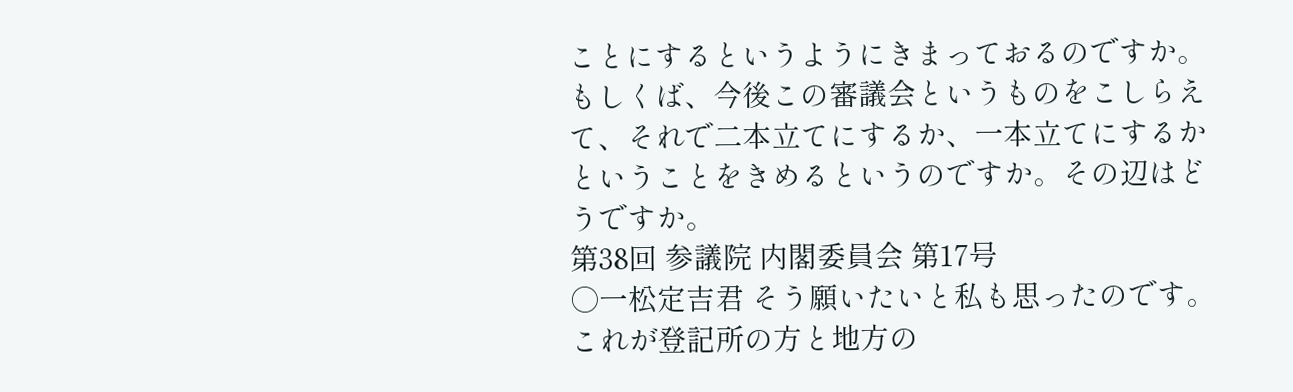ことにするというようにきまっておるのですか。もしくば、今後この審議会というものをこしらえて、それで二本立てにするか、一本立てにするかということをきめるというのですか。その辺はどうですか。
第38回 参議院 内閣委員会 第17号
○一松定吉君 そう願いたいと私も思ったのです。これが登記所の方と地方の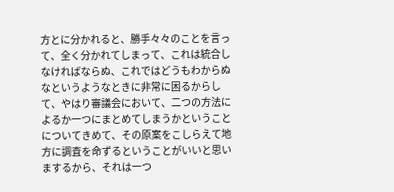方とに分かれると、勝手々々のことを言って、全く分かれてしまって、これは統合しなければならぬ、これではどうもわからぬなというようなときに非常に困るからして、やはり審議会において、二つの方法によるか一つにまとめてしまうかということについてきめて、その原案をこしらえて地方に調査を命ずるということがいいと思いまするから、それは一つ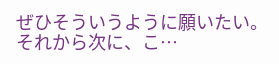ぜひそういうように願いたい。 それから次に、こ…